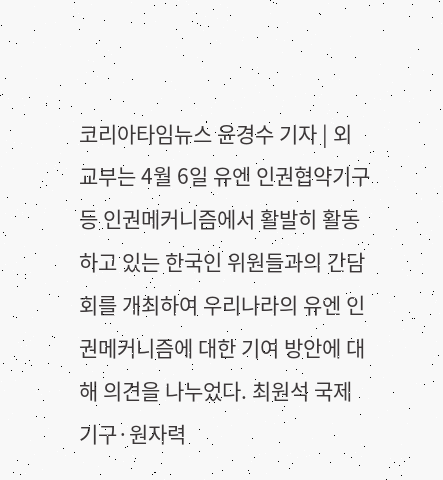코리아타임뉴스 윤경수 기자 | 외교부는 4월 6일 유엔 인권협약기구 등 인권메커니즘에서 활발히 활동하고 있는 한국인 위원들과의 간담회를 개최하여 우리나라의 유엔 인권메커니즘에 대한 기여 방안에 대해 의견을 나누었다. 최원석 국제기구·원자력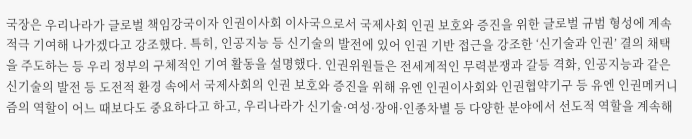국장은 우리나라가 글로벌 책임강국이자 인권이사회 이사국으로서 국제사회 인권 보호와 증진을 위한 글로벌 규범 형성에 계속 적극 기여해 나가겠다고 강조했다. 특히, 인공지능 등 신기술의 발전에 있어 인권 기반 접근을 강조한 ‘신기술과 인권’ 결의 채택을 주도하는 등 우리 정부의 구체적인 기여 활동을 설명했다. 인권위원들은 전세계적인 무력분쟁과 갈등 격화, 인공지능과 같은 신기술의 발전 등 도전적 환경 속에서 국제사회의 인권 보호와 증진을 위해 유엔 인권이사회와 인권협약기구 등 유엔 인권메커니즘의 역할이 어느 때보다도 중요하다고 하고, 우리나라가 신기술·여성·장애·인종차별 등 다양한 분야에서 선도적 역할을 계속해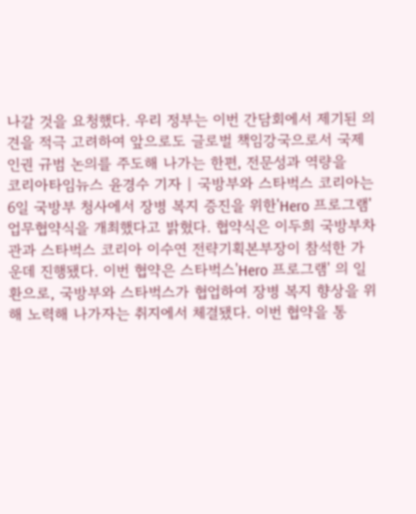나갈 것을 요청했다. 우리 정부는 이번 간담회에서 제기된 의견을 적극 고려하여 앞으로도 글로벌 책임강국으로서 국제 인권 규범 논의를 주도해 나가는 한편, 전문성과 역량을
코리아타임뉴스 윤경수 기자 | 국방부와 스타벅스 코리아는 6일 국방부 청사에서 장병 복지 증진을 위한'Hero 프로그램' 업무협약식을 개최했다고 밝혔다. 협약식은 이두희 국방부차관과 스타벅스 코리아 이수연 전략기획본부장이 참석한 가운데 진행됐다. 이번 협약은 스타벅스'Hero 프로그램' 의 일환으로, 국방부와 스타벅스가 협업하여 장병 복지 향상을 위해 노력해 나가자는 취지에서 체결됐다. 이번 협약을 통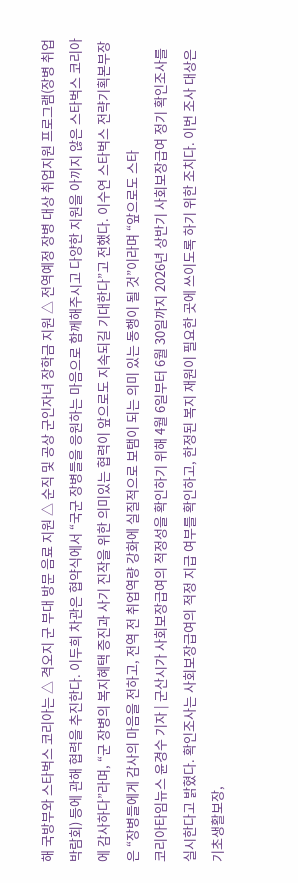해 국방부와 스타벅스 코리아는 △ 격오지 군 부대 방문 음료 지원 △ 순직 및 공상 군인자녀 장학금 지원 △ 전역예정 장병 대상 취업지원 프로그램(장병 취업박람회) 등에 관해 협력을 추진한다. 이두희 차관은 협약식에서 “국군 장병들을 응원하는 마음으로 함께해주시고 다양한 지원을 아끼지 않은 스타벅스 코리아에 감사하다”라며, “군 장병의 복지혜택 증진과 사기 진작을 위한 의미있는 협력이 앞으로도 지속되길 기대한다”고 전했다. 이수연 스타벅스 전략기획본부장은 “장병들에게 감사의 마음을 전하고, 전역 전 취업역량 강화에 실질적으로 보탬이 되는 의미 있는 동행이 될 것”이라며 “앞으로도 스타
코리아타임뉴스 윤경수 기자 | 군산시가 사회보장급여의 적정성을 확인하기 위해 4월 6일부터 6월 30일까지 2026년 상반기 사회보장급여 정기 확인조사를 실시한다고 밝혔다. 확인조사는 사회보장급여의 적정 지급 여부를 확인하고, 한정된 복지 재원이 필요한 곳에 쓰이도록 하기 위한 조치다. 이번 조사 대상은 기초생활보장,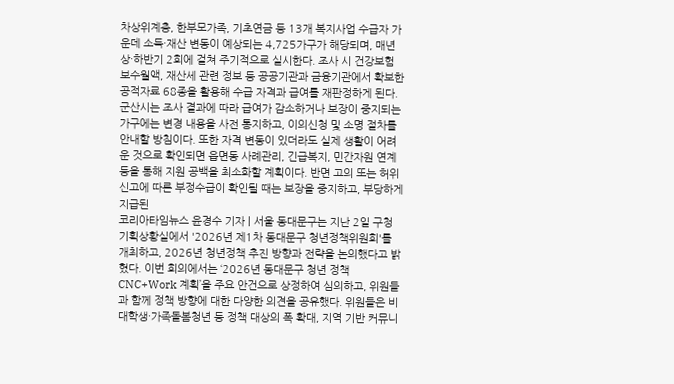차상위계층, 한부모가족, 기초연금 등 13개 복지사업 수급자 가운데 소득·재산 변동이 예상되는 4,725가구가 해당되며, 매년 상·하반기 2회에 걸쳐 주기적으로 실시한다. 조사 시 건강보험 보수월액, 재산세 관련 정보 등 공공기관과 금융기관에서 확보한 공적자료 68종을 활용해 수급 자격과 급여를 재판정하게 된다. 군산시는 조사 결과에 따라 급여가 감소하거나 보장이 중지되는 가구에는 변경 내용을 사전 통지하고, 이의신청 및 소명 절차를 안내할 방침이다. 또한 자격 변동이 있더라도 실제 생활이 어려운 것으로 확인되면 읍면동 사례관리, 긴급복지, 민간자원 연계 등을 통해 지원 공백을 최소화할 계획이다. 반면 고의 또는 허위신고에 따른 부정수급이 확인될 때는 보장을 중지하고, 부당하게 지급된
코리아타임뉴스 윤경수 기자 | 서울 동대문구는 지난 2일 구청 기획상황실에서 '2026년 제1차 동대문구 청년정책위원회'를 개최하고, 2026년 청년정책 추진 방향과 전략을 논의했다고 밝혔다. 이번 회의에서는 ‘2026년 동대문구 청년 정책 CNC+Work 계획’을 주요 안건으로 상정하여 심의하고, 위원들과 함께 정책 방향에 대한 다양한 의견을 공유했다. 위원들은 비대학생·가족돌봄청년 등 정책 대상의 폭 확대, 지역 기반 커뮤니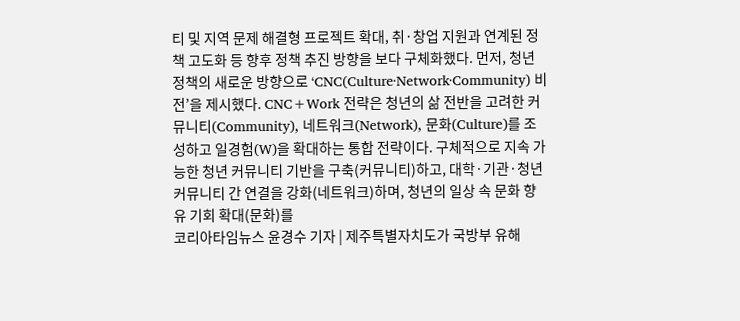티 및 지역 문제 해결형 프로젝트 확대, 취·창업 지원과 연계된 정책 고도화 등 향후 정책 추진 방향을 보다 구체화했다. 먼저, 청년 정책의 새로운 방향으로 ‘CNC(Culture·Network·Community) 비전’을 제시했다. CNC+Work 전략은 청년의 삶 전반을 고려한 커뮤니티(Community), 네트워크(Network), 문화(Culture)를 조성하고 일경험(W)을 확대하는 통합 전략이다. 구체적으로 지속 가능한 청년 커뮤니티 기반을 구축(커뮤니티)하고, 대학·기관·청년 커뮤니티 간 연결을 강화(네트워크)하며, 청년의 일상 속 문화 향유 기회 확대(문화)를
코리아타임뉴스 윤경수 기자 | 제주특별자치도가 국방부 유해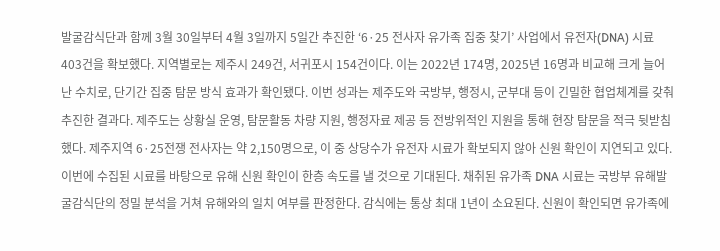발굴감식단과 함께 3월 30일부터 4월 3일까지 5일간 추진한 ‘6·25 전사자 유가족 집중 찾기’ 사업에서 유전자(DNA) 시료 403건을 확보했다. 지역별로는 제주시 249건, 서귀포시 154건이다. 이는 2022년 174명, 2025년 16명과 비교해 크게 늘어난 수치로, 단기간 집중 탐문 방식 효과가 확인됐다. 이번 성과는 제주도와 국방부, 행정시, 군부대 등이 긴밀한 협업체계를 갖춰 추진한 결과다. 제주도는 상황실 운영, 탐문활동 차량 지원, 행정자료 제공 등 전방위적인 지원을 통해 현장 탐문을 적극 뒷받침했다. 제주지역 6·25전쟁 전사자는 약 2,150명으로, 이 중 상당수가 유전자 시료가 확보되지 않아 신원 확인이 지연되고 있다. 이번에 수집된 시료를 바탕으로 유해 신원 확인이 한층 속도를 낼 것으로 기대된다. 채취된 유가족 DNA 시료는 국방부 유해발굴감식단의 정밀 분석을 거쳐 유해와의 일치 여부를 판정한다. 감식에는 통상 최대 1년이 소요된다. 신원이 확인되면 유가족에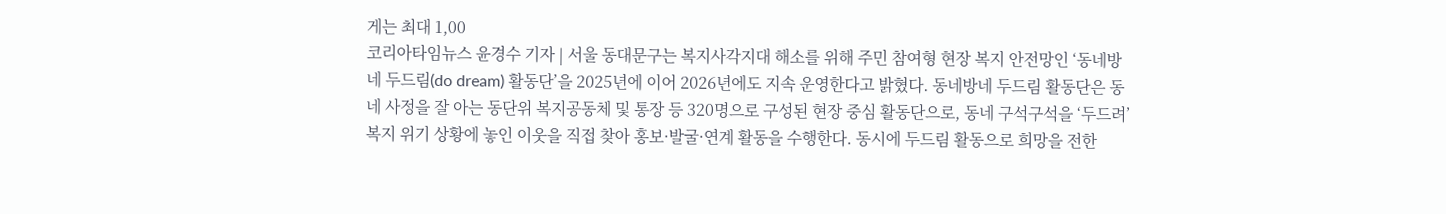게는 최대 1,00
코리아타임뉴스 윤경수 기자 | 서울 동대문구는 복지사각지대 해소를 위해 주민 참여형 현장 복지 안전망인 ‘동네방네 두드림(do dream) 활동단’을 2025년에 이어 2026년에도 지속 운영한다고 밝혔다. 동네방네 두드림 활동단은 동네 사정을 잘 아는 동단위 복지공동체 및 통장 등 320명으로 구성된 현장 중심 활동단으로, 동네 구석구석을 ‘두드려’ 복지 위기 상황에 놓인 이웃을 직접 찾아 홍보·발굴·연계 활동을 수행한다. 동시에 두드림 활동으로 희망을 전한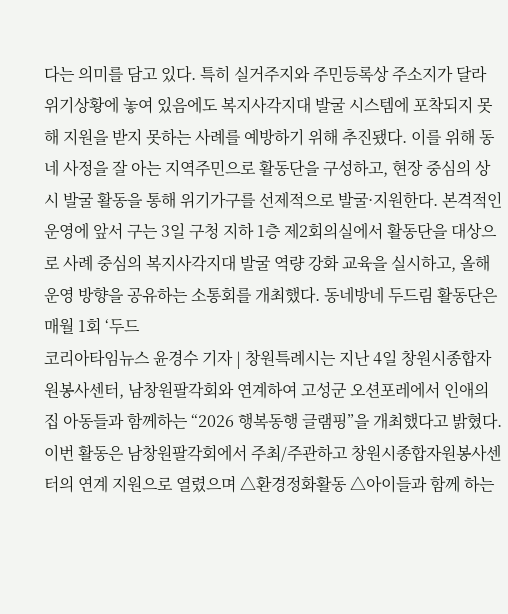다는 의미를 담고 있다. 특히 실거주지와 주민등록상 주소지가 달라 위기상황에 놓여 있음에도 복지사각지대 발굴 시스템에 포착되지 못해 지원을 받지 못하는 사례를 예방하기 위해 추진됐다. 이를 위해 동네 사정을 잘 아는 지역주민으로 활동단을 구성하고, 현장 중심의 상시 발굴 활동을 통해 위기가구를 선제적으로 발굴·지원한다. 본격적인 운영에 앞서 구는 3일 구청 지하 1층 제2회의실에서 활동단을 대상으로 사례 중심의 복지사각지대 발굴 역량 강화 교육을 실시하고, 올해 운영 방향을 공유하는 소통회를 개최했다. 동네방네 두드림 활동단은 매월 1회 ‘두드
코리아타임뉴스 윤경수 기자 | 창원특례시는 지난 4일 창원시종합자원봉사센터, 남창원팔각회와 연계하여 고성군 오션포레에서 인애의 집 아동들과 함께하는 “2026 행복동행 글램핑”을 개최했다고 밝혔다. 이번 활동은 남창원팔각회에서 주최/주관하고 창원시종합자원봉사센터의 연계 지원으로 열렸으며 △환경정화활동 △아이들과 함께 하는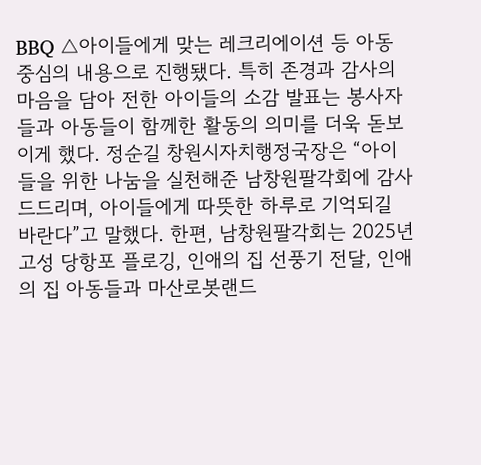BBQ △아이들에게 맞는 레크리에이션 등 아동 중심의 내용으로 진행됐다. 특히 존경과 감사의 마음을 담아 전한 아이들의 소감 발표는 봉사자들과 아동들이 함께한 활동의 의미를 더욱 돋보이게 했다. 정순길 창원시자치행정국장은 “아이들을 위한 나눔을 실천해준 남창원팔각회에 감사드드리며, 아이들에게 따뜻한 하루로 기억되길 바란다”고 말했다. 한편, 남창원팔각회는 2025년 고성 당항포 플로깅, 인애의 집 선풍기 전달, 인애의 집 아동들과 마산로봇랜드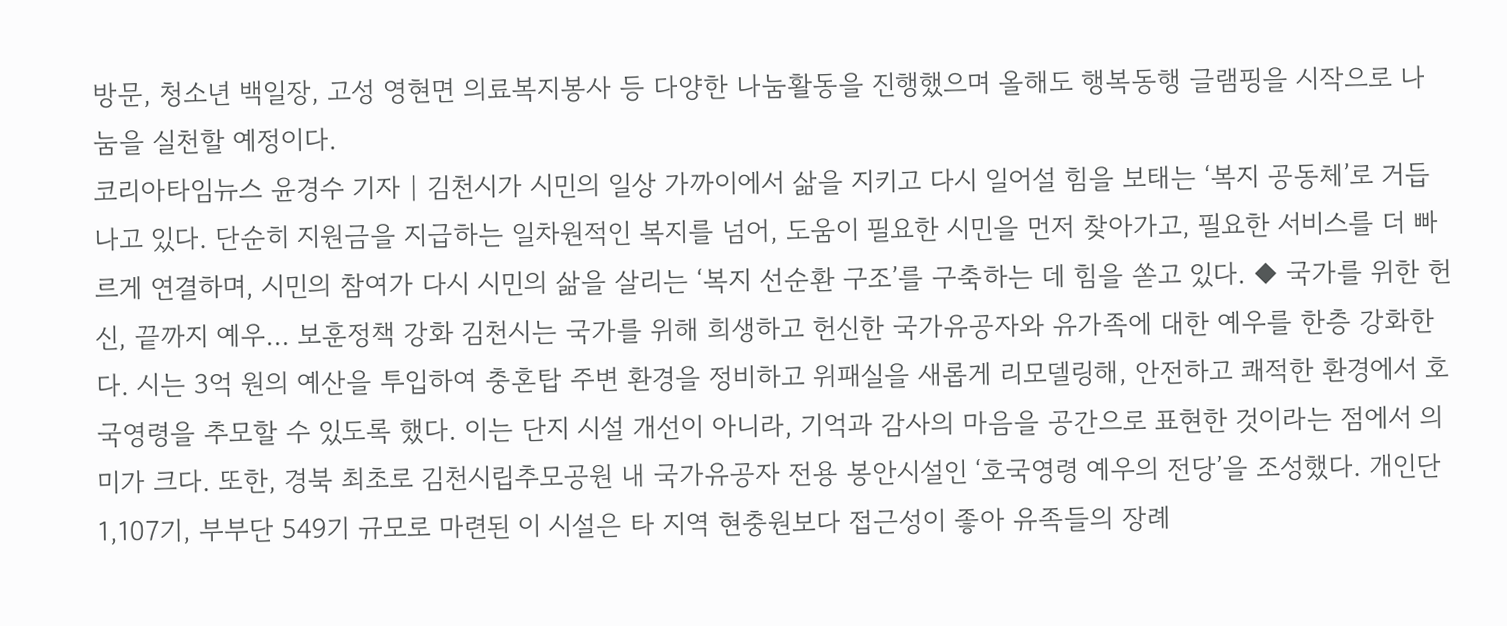방문, 청소년 백일장, 고성 영현면 의료복지봉사 등 다양한 나눔활동을 진행했으며 올해도 행복동행 글램핑을 시작으로 나눔을 실천할 예정이다.
코리아타임뉴스 윤경수 기자 | 김천시가 시민의 일상 가까이에서 삶을 지키고 다시 일어설 힘을 보태는 ‘복지 공동체’로 거듭나고 있다. 단순히 지원금을 지급하는 일차원적인 복지를 넘어, 도움이 필요한 시민을 먼저 찾아가고, 필요한 서비스를 더 빠르게 연결하며, 시민의 참여가 다시 시민의 삶을 살리는 ‘복지 선순환 구조’를 구축하는 데 힘을 쏟고 있다. ◆ 국가를 위한 헌신, 끝까지 예우… 보훈정책 강화 김천시는 국가를 위해 희생하고 헌신한 국가유공자와 유가족에 대한 예우를 한층 강화한다. 시는 3억 원의 예산을 투입하여 충혼탑 주변 환경을 정비하고 위패실을 새롭게 리모델링해, 안전하고 쾌적한 환경에서 호국영령을 추모할 수 있도록 했다. 이는 단지 시설 개선이 아니라, 기억과 감사의 마음을 공간으로 표현한 것이라는 점에서 의미가 크다. 또한, 경북 최초로 김천시립추모공원 내 국가유공자 전용 봉안시설인 ‘호국영령 예우의 전당’을 조성했다. 개인단 1,107기, 부부단 549기 규모로 마련된 이 시설은 타 지역 현충원보다 접근성이 좋아 유족들의 장례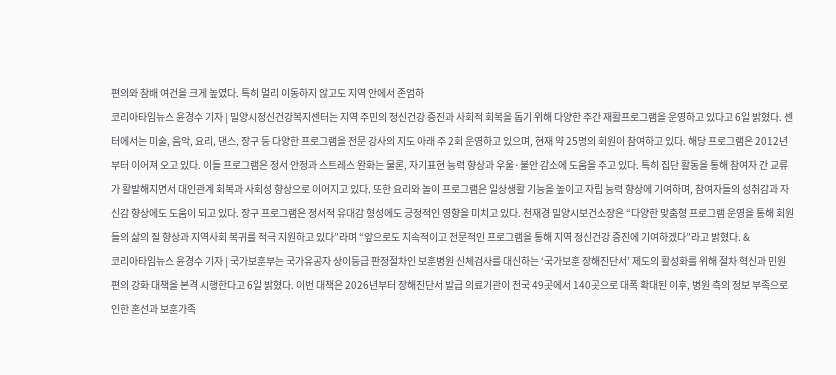편의와 참배 여건을 크게 높였다. 특히 멀리 이동하지 않고도 지역 안에서 존엄하
코리아타임뉴스 윤경수 기자 | 밀양시정신건강복지센터는 지역 주민의 정신건강 증진과 사회적 회복을 돕기 위해 다양한 주간 재활프로그램을 운영하고 있다고 6일 밝혔다. 센터에서는 미술, 음악, 요리, 댄스, 장구 등 다양한 프로그램을 전문 강사의 지도 아래 주 2회 운영하고 있으며, 현재 약 25명의 회원이 참여하고 있다. 해당 프로그램은 2012년부터 이어져 오고 있다. 이들 프로그램은 정서 안정과 스트레스 완화는 물론, 자기표현 능력 향상과 우울·불안 감소에 도움을 주고 있다. 특히 집단 활동을 통해 참여자 간 교류가 활발해지면서 대인관계 회복과 사회성 향상으로 이어지고 있다. 또한 요리와 놀이 프로그램은 일상생활 기능을 높이고 자립 능력 향상에 기여하며, 참여자들의 성취감과 자신감 향상에도 도움이 되고 있다. 장구 프로그램은 정서적 유대감 형성에도 긍정적인 영향을 미치고 있다. 천재경 밀양시보건소장은 “다양한 맞춤형 프로그램 운영을 통해 회원들의 삶의 질 향상과 지역사회 복귀를 적극 지원하고 있다”라며 “앞으로도 지속적이고 전문적인 프로그램을 통해 지역 정신건강 증진에 기여하겠다”라고 밝혔다. &
코리아타임뉴스 윤경수 기자 | 국가보훈부는 국가유공자 상이등급 판정절차인 보훈병원 신체검사를 대신하는 ‘국가보훈 장해진단서’ 제도의 활성화를 위해 절차 혁신과 민원 편의 강화 대책을 본격 시행한다고 6일 밝혔다. 이번 대책은 2026년부터 장해진단서 발급 의료기관이 전국 49곳에서 140곳으로 대폭 확대된 이후, 병원 측의 정보 부족으로 인한 혼선과 보훈가족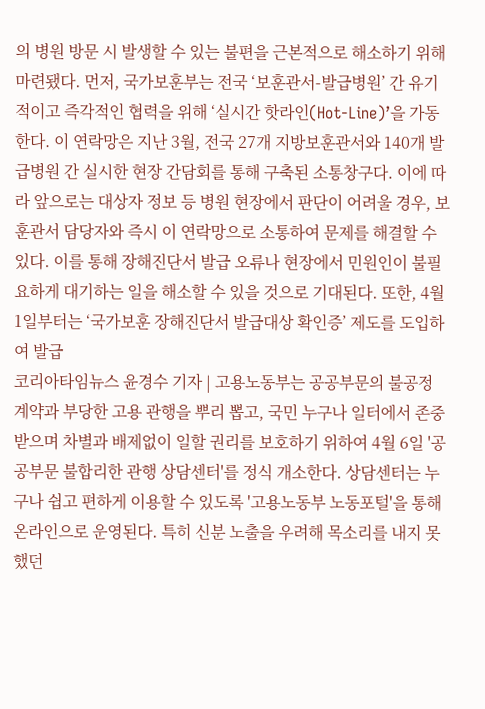의 병원 방문 시 발생할 수 있는 불편을 근본적으로 해소하기 위해 마련됐다. 먼저, 국가보훈부는 전국 ‘보훈관서-발급병원’ 간 유기적이고 즉각적인 협력을 위해 ‘실시간 핫라인(Hot-Line)’을 가동한다. 이 연락망은 지난 3월, 전국 27개 지방보훈관서와 140개 발급병원 간 실시한 현장 간담회를 통해 구축된 소통창구다. 이에 따라 앞으로는 대상자 정보 등 병원 현장에서 판단이 어려울 경우, 보훈관서 담당자와 즉시 이 연락망으로 소통하여 문제를 해결할 수 있다. 이를 통해 장해진단서 발급 오류나 현장에서 민원인이 불필요하게 대기하는 일을 해소할 수 있을 것으로 기대된다. 또한, 4월 1일부터는 ‘국가보훈 장해진단서 발급대상 확인증’ 제도를 도입하여 발급
코리아타임뉴스 윤경수 기자 | 고용노동부는 공공부문의 불공정 계약과 부당한 고용 관행을 뿌리 뽑고, 국민 누구나 일터에서 존중받으며 차별과 배제없이 일할 권리를 보호하기 위하여 4월 6일 '공공부문 불합리한 관행 상담센터'를 정식 개소한다. 상담센터는 누구나 쉽고 편하게 이용할 수 있도록 '고용노동부 노동포털'을 통해 온라인으로 운영된다. 특히 신분 노출을 우려해 목소리를 내지 못했던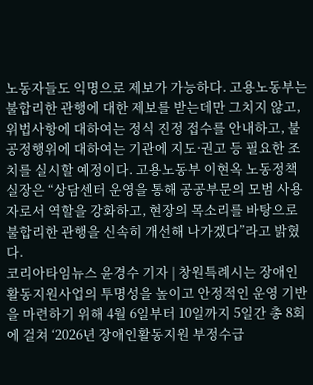노동자들도 익명으로 제보가 가능하다. 고용노동부는 불합리한 관행에 대한 제보를 받는데만 그치지 않고, 위법사항에 대하여는 정식 진정 접수를 안내하고, 불공정행위에 대하여는 기관에 지도·권고 등 필요한 조치를 실시할 예정이다. 고용노동부 이현옥 노동정책실장은 “상담센터 운영을 통해 공공부문의 모범 사용자로서 역할을 강화하고, 현장의 목소리를 바탕으로 불합리한 관행을 신속히 개선해 나가겠다”라고 밝혔다.
코리아타임뉴스 윤경수 기자 | 창원특례시는 장애인 활동지원사업의 투명성을 높이고 안정적인 운영 기반을 마련하기 위해 4월 6일부터 10일까지 5일간 총 8회에 걸쳐 ‘2026년 장애인활동지원 부정수급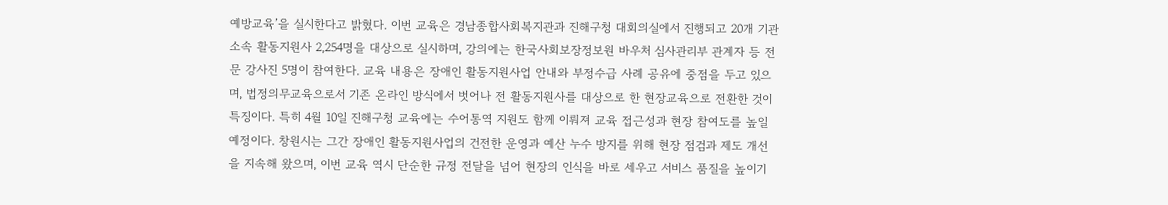예방교육’을 실시한다고 밝혔다. 이번 교육은 경남종합사회복지관과 진해구청 대회의실에서 진행되고 20개 기관 소속 활동지원사 2,254명을 대상으로 실시하며, 강의에는 한국사회보장정보원 바우처 심사관리부 관계자 등 전문 강사진 5명이 참여한다. 교육 내용은 장애인 활동지원사업 안내와 부정수급 사례 공유에 중점을 두고 있으며, 법정의무교육으로서 기존 온라인 방식에서 벗어나 전 활동지원사를 대상으로 한 현장교육으로 전환한 것이 특징이다. 특히 4월 10일 진해구청 교육에는 수어통역 지원도 함께 이뤄져 교육 접근성과 현장 참여도를 높일 예정이다. 창원시는 그간 장애인 활동지원사업의 건전한 운영과 예산 누수 방지를 위해 현장 점검과 제도 개선을 지속해 왔으며, 이번 교육 역시 단순한 규정 전달을 넘어 현장의 인식을 바로 세우고 서비스 품질을 높이기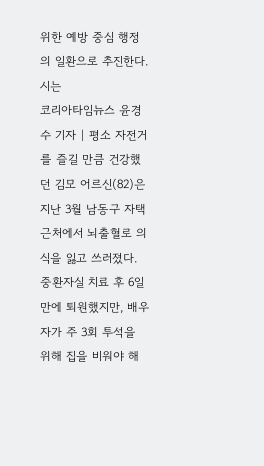위한 예방 중심 행정의 일환으로 추진한다. 시는
코리아타임뉴스 윤경수 기자 | 평소 자전거를 즐길 만큼 건강했던 김모 어르신(82)은 지난 3월 남동구 자택 근처에서 뇌출혈로 의식을 잃고 쓰러졌다. 중환자실 치료 후 6일 만에 퇴원했지만, 배우자가 주 3회 투석을 위해 집을 비워야 해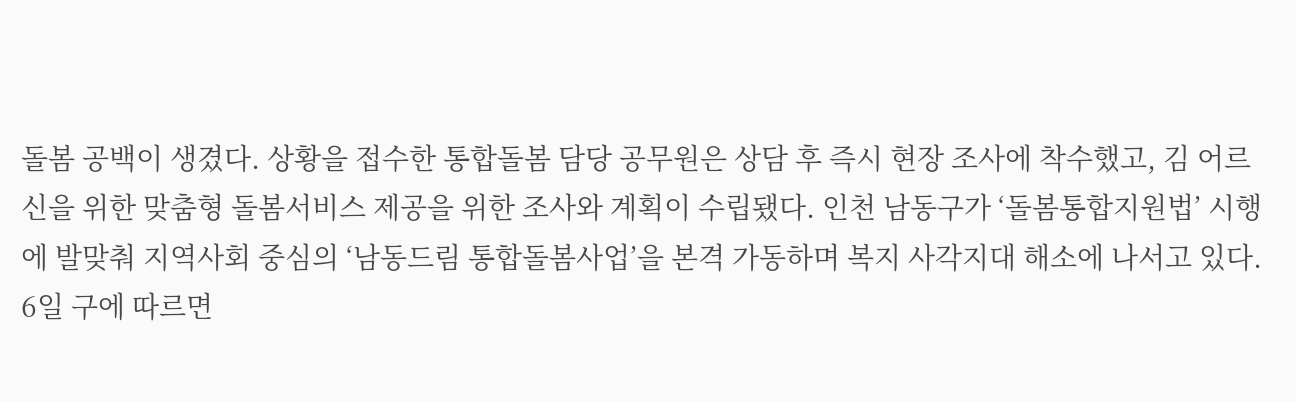돌봄 공백이 생겼다. 상황을 접수한 통합돌봄 담당 공무원은 상담 후 즉시 현장 조사에 착수했고, 김 어르신을 위한 맞춤형 돌봄서비스 제공을 위한 조사와 계획이 수립됐다. 인천 남동구가 ‘돌봄통합지원법’ 시행에 발맞춰 지역사회 중심의 ‘남동드림 통합돌봄사업’을 본격 가동하며 복지 사각지대 해소에 나서고 있다. 6일 구에 따르면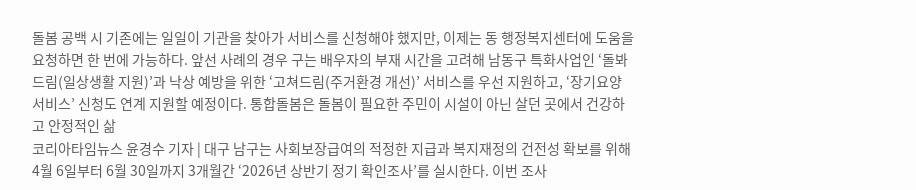돌봄 공백 시 기존에는 일일이 기관을 찾아가 서비스를 신청해야 했지만, 이제는 동 행정복지센터에 도움을 요청하면 한 번에 가능하다. 앞선 사례의 경우 구는 배우자의 부재 시간을 고려해 남동구 특화사업인 ‘돌봐드림(일상생활 지원)’과 낙상 예방을 위한 ‘고쳐드림(주거환경 개선)’ 서비스를 우선 지원하고, ‘장기요양 서비스’ 신청도 연계 지원할 예정이다. 통합돌봄은 돌봄이 필요한 주민이 시설이 아닌 살던 곳에서 건강하고 안정적인 삶
코리아타임뉴스 윤경수 기자 | 대구 남구는 사회보장급여의 적정한 지급과 복지재정의 건전성 확보를 위해 4월 6일부터 6월 30일까지 3개월간 ‘2026년 상반기 정기 확인조사’를 실시한다. 이번 조사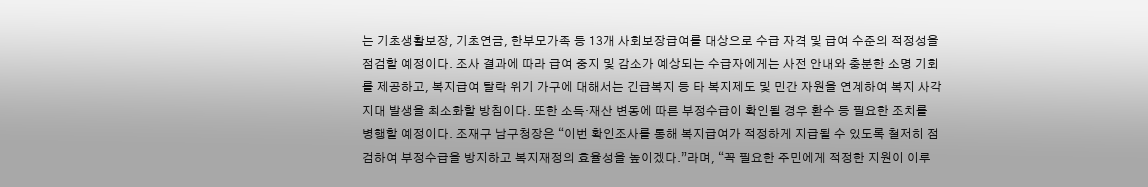는 기초생활보장, 기초연금, 한부모가족 등 13개 사회보장급여를 대상으로 수급 자격 및 급여 수준의 적정성을 점검할 예정이다. 조사 결과에 따라 급여 중지 및 감소가 예상되는 수급자에게는 사전 안내와 충분한 소명 기회를 제공하고, 복지급여 탈락 위기 가구에 대해서는 긴급복지 등 타 복지제도 및 민간 자원을 연계하여 복지 사각지대 발생을 최소화할 방침이다. 또한 소득·재산 변동에 따른 부정수급이 확인될 경우 환수 등 필요한 조치를 병행할 예정이다. 조재구 남구청장은 “이번 확인조사를 통해 복지급여가 적정하게 지급될 수 있도록 철저히 점검하여 부정수급을 방지하고 복지재정의 효율성을 높이겠다.”라며, “꼭 필요한 주민에게 적정한 지원이 이루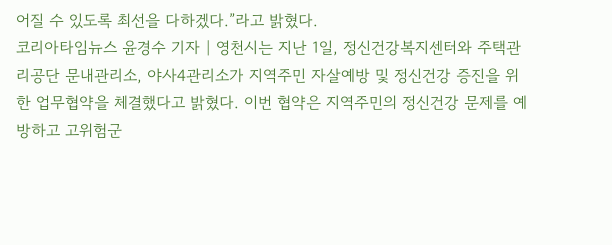어질 수 있도록 최선을 다하겠다.”라고 밝혔다.
코리아타임뉴스 윤경수 기자 | 영천시는 지난 1일, 정신건강복지센터와 주택관리공단 문내관리소, 야사4관리소가 지역주민 자살예방 및 정신건강 증진을 위한 업무협약을 체결했다고 밝혔다. 이번 협약은 지역주민의 정신건강 문제를 예방하고 고위험군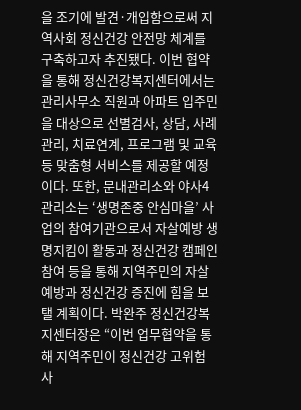을 조기에 발견·개입함으로써 지역사회 정신건강 안전망 체계를 구축하고자 추진됐다. 이번 협약을 통해 정신건강복지센터에서는 관리사무소 직원과 아파트 입주민을 대상으로 선별검사, 상담, 사례관리, 치료연계, 프로그램 및 교육 등 맞춤형 서비스를 제공할 예정이다. 또한, 문내관리소와 야사4관리소는 ‘생명존중 안심마을’ 사업의 참여기관으로서 자살예방 생명지킴이 활동과 정신건강 캠페인 참여 등을 통해 지역주민의 자살예방과 정신건강 증진에 힘을 보탤 계획이다. 박완주 정신건강복지센터장은 “이번 업무협약을 통해 지역주민이 정신건강 고위험 사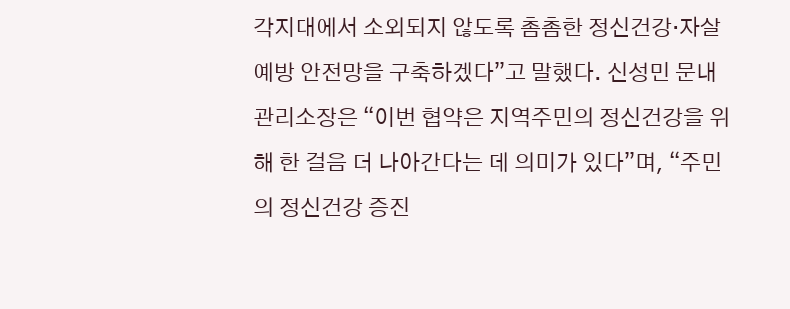각지대에서 소외되지 않도록 촘촘한 정신건강·자살예방 안전망을 구축하겠다”고 말했다. 신성민 문내관리소장은 “이번 협약은 지역주민의 정신건강을 위해 한 걸음 더 나아간다는 데 의미가 있다”며, “주민의 정신건강 증진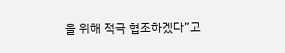을 위해 적극 협조하겠다”고